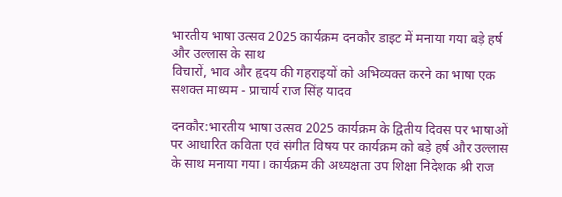भारतीय भाषा उत्सव 2025 कार्यक्रम दनकौर डाइट में मनाया गया बड़े हर्ष और उल्लास के साथ
विचारों, भाव और हृदय की गहराइयों को अभिव्यक्त करने का भाषा एक सशक्त माध्यम - प्राचार्य राज सिंह यादव

दनकौर:भारतीय भाषा उत्सव 2025 कार्यक्रम के द्वितीय दिवस पर भाषाओं पर आधारित कविता एवं संगीत विषय पर कार्यक्रम को बड़े हर्ष और उल्लास के साथ मनाया गया। कार्यक्रम की अध्यक्षता उप शिक्षा निदेशक श्री राज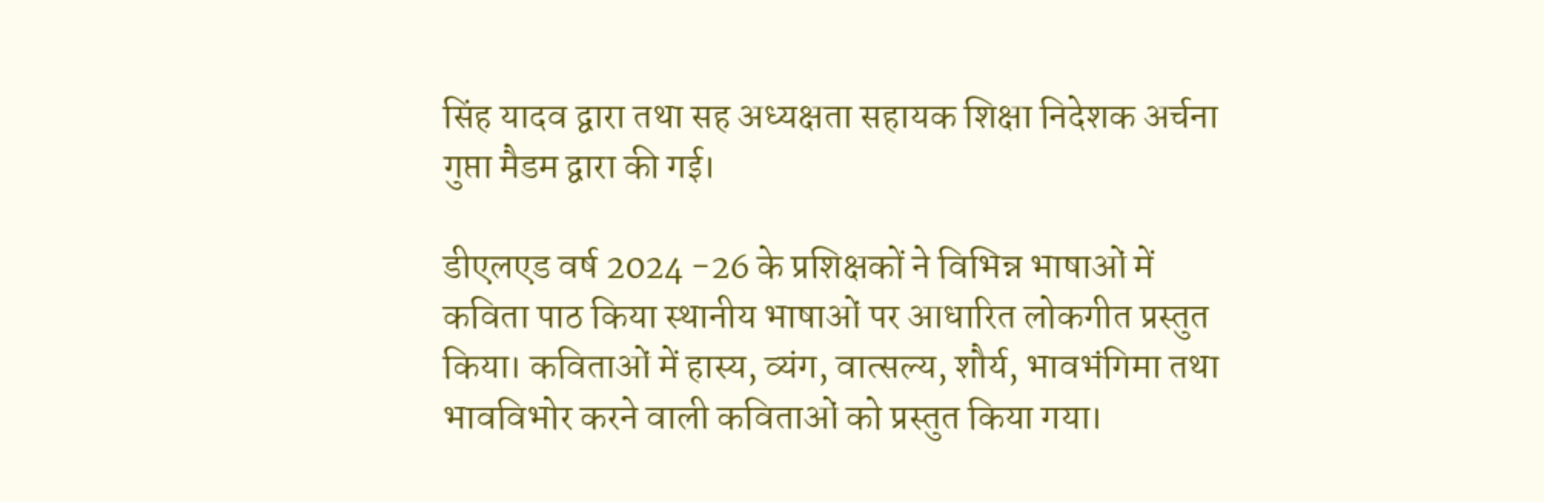सिंह यादव द्वारा तथा सह अध्यक्षता सहायक शिक्षा निदेशक अर्चना गुप्ता मैडम द्वारा की गई।

डीएलएड वर्ष 2024 -26 के प्रशिक्षकों ने विभिन्न भाषाओं में कविता पाठ किया स्थानीय भाषाओं पर आधारित लोकगीत प्रस्तुत किया। कविताओं में हास्य, व्यंग, वात्सल्य, शौर्य, भावभंगिमा तथा भावविभोर करने वाली कविताओं को प्रस्तुत किया गया।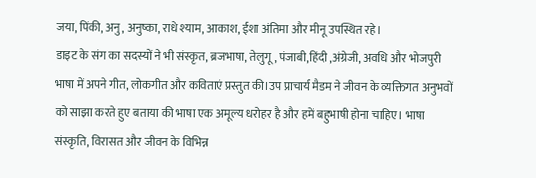जया, पिंकी, अनु, अनुष्का, राधे श्याम, आकाश, ईशा अंतिमा और मीनू उपस्थित रहे।
डाइट के संग का सदस्यों ने भी संस्कृत, ब्रजभाषा, तेलुगू, पंजाबी,हिंदी ,अंग्रेजी, अवधि और भोजपुरी भाषा में अपने गीत, लोकगीत और कविताएं प्रस्तुत की।उप प्राचार्य मैडम ने जीवन के व्यक्तिगत अनुभवों को साझा करते हुए बताया की भाषा एक अमूल्य धरोहर है और हमें बहुभाषी होना चाहिए। भाषा संस्कृति, विरासत और जीवन के विभिन्न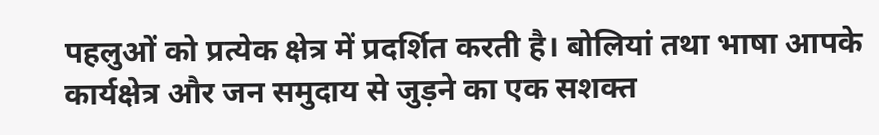पहलुओं को प्रत्येक क्षेत्र में प्रदर्शित करती है। बोलियां तथा भाषा आपके कार्यक्षेत्र और जन समुदाय से जुड़ने का एक सशक्त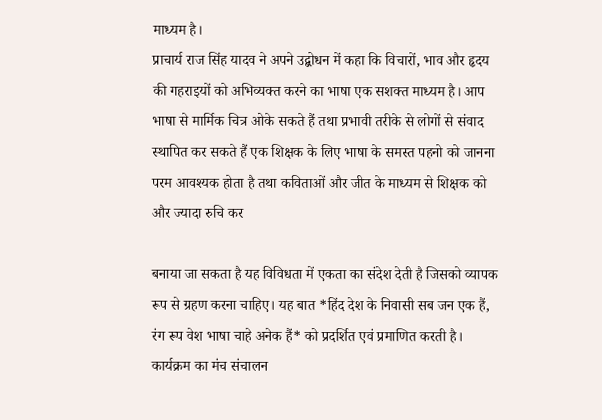माध्यम है।
प्राचार्य राज सिंह यादव ने अपने उद्बोधन में कहा कि विचारों, भाव और हृदय की गहराइयों को अभिव्यक्त करने का भाषा एक सशक्त माध्यम है। आप भाषा से मार्मिक चित्र ओके सकते हैं तथा प्रभावी तरीके से लोगों से संवाद स्थापित कर सकते हैं एक शिक्षक के लिए भाषा के समस्त पहनो को जानना परम आवश्यक होता है तथा कविताओं और जीत के माध्यम से शिक्षक को और ज्यादा रुचि कर

बनाया जा सकता है यह विविधता में एकता का संदेश देती है जिसको व्यापक रूप से ग्रहण करना चाहिए। यह बात *हिंद देश के निवासी सब जन एक हैं, रंग रूप वेश भाषा चाहे अनेक हैं* को प्रदर्शित एवं प्रमाणित करती है।
कार्यक्रम का मंच संचालन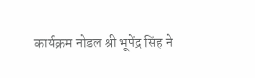कार्यक्रम नोडल श्री भूपेंद्र सिंह ने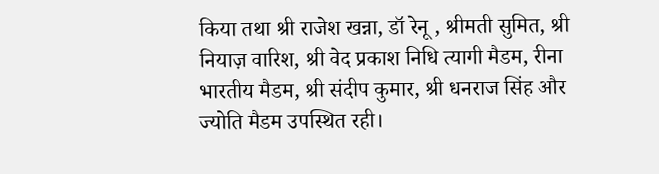किया तथा श्री राजेश खन्ना, डॉ रेनू , श्रीमती सुमित, श्री नियाज़ वारिश, श्री वेद प्रकाश निधि त्यागी मैडम, रीना भारतीय मैडम, श्री संदीप कुमार, श्री धनराज सिंह और ज्योति मैडम उपस्थित रही।